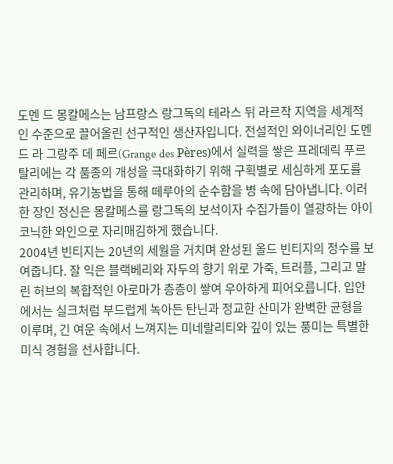도멘 드 몽칼메스는 남프랑스 랑그독의 테라스 뒤 라르작 지역을 세계적인 수준으로 끌어올린 선구적인 생산자입니다. 전설적인 와이너리인 도멘 드 라 그랑주 데 페르(Grange des Pères)에서 실력을 쌓은 프레데릭 푸르탈리에는 각 품종의 개성을 극대화하기 위해 구획별로 세심하게 포도를 관리하며, 유기농법을 통해 떼루아의 순수함을 병 속에 담아냅니다. 이러한 장인 정신은 몽칼메스를 랑그독의 보석이자 수집가들이 열광하는 아이코닉한 와인으로 자리매김하게 했습니다.
2004년 빈티지는 20년의 세월을 거치며 완성된 올드 빈티지의 정수를 보여줍니다. 잘 익은 블랙베리와 자두의 향기 위로 가죽, 트러플, 그리고 말린 허브의 복합적인 아로마가 층층이 쌓여 우아하게 피어오릅니다. 입안에서는 실크처럼 부드럽게 녹아든 탄닌과 정교한 산미가 완벽한 균형을 이루며, 긴 여운 속에서 느껴지는 미네랄리티와 깊이 있는 풍미는 특별한 미식 경험을 선사합니다.